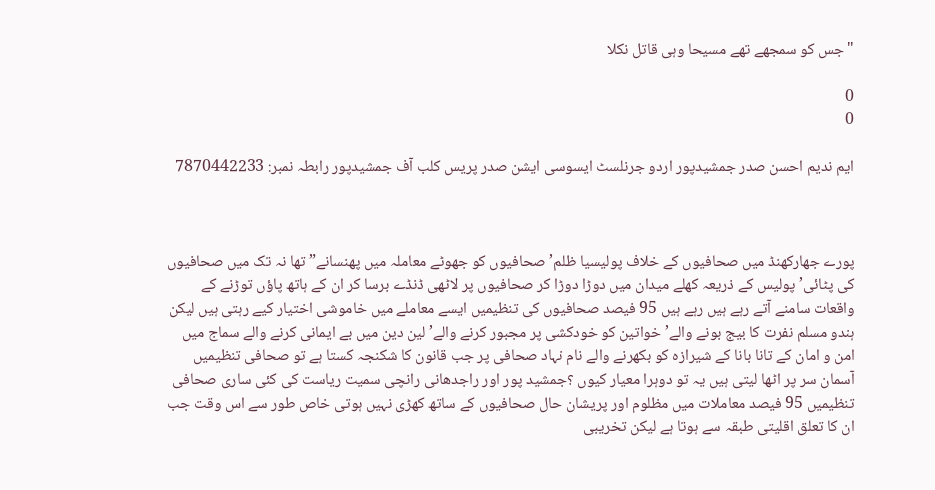"جس کو سمجھے تھے مسیحا وہی قاتل نکلا

0
0

ایم ندیم احسن صدر جمشیدپور اردو جرنلسٹ ایسوسی ایشن صدر پریس کلب آف جمشیدپور رابطہ نمبر: 7870442233



پورے جھارکھنڈ میں صحافیوں کے خلاف پولیسیا ظلم’ صحافیوں کو جھوٹے معاملہ میں پھنسانے” تھا نہ تک میں صحافیوں کی پٹائی’ پولیس کے ذریعہ کھلے میدان میں دوڑا دوڑا کر صحافیوں پر لاٹھی ڈنڈے برسا کر ان کے ہاتھ پاؤں توڑنے کے واقعات سامنے آتے رہے ہیں رہے ہیں 95 فیصد صحافیوں کی تنظیمیں ایسے معاملے میں خاموشی اختیار کیے رہتی ہیں لیکن ہندو مسلم نفرت کا بیج بونے والے’خواتین کو خودکشی پر مجبور کرنے والے’ لین دین میں بے ایمانی کرنے والے سماج میں امن و امان کے تانا بانا کے شیرازہ کو بکھرنے والے نام نہاد صحافی پر جب قانون کا شکنجہ کستا ہے تو صحافی تنظیمیں آسمان سر پر اٹھا لیتی ہیں یہ تو دوہرا معیار کیوں ؟جمشید پور اور راجدھانی رانچی سمیت ریاست کی کئی ساری صحافی تنظیمیں 95 فیصد معاملات میں مظلوم اور پریشان حال صحافیوں کے ساتھ کھڑی نہیں ہوتی خاص طور سے اس وقت جب ان کا تعلق اقلیتی طبقہ سے ہوتا ہے لیکن تخریبی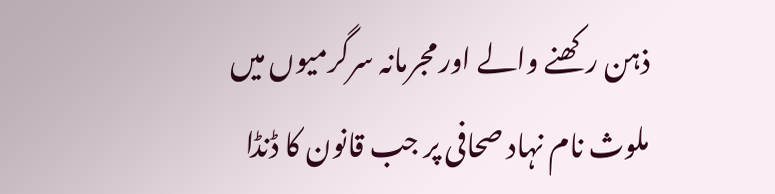ذہن رکھنے والے اور مجرمانہ سرگرمیوں میں ملوث نام نہاد صحافی پر جب قانون کا ڈنڈا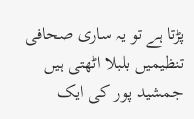پڑتا ہے تو یہ ساری صحافی تنظیمیں بلبلا اٹھتی ہیں جمشید پور کی ایک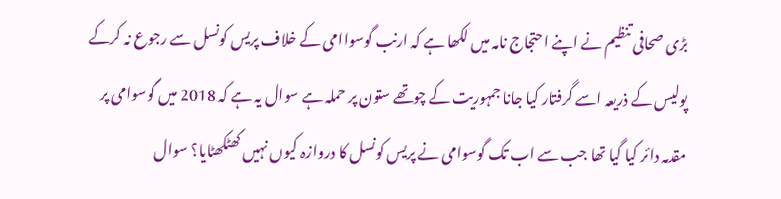بڑی صحافی تنظیم نے اپنے احتجاج نامہ میں لکھا ہے کہ ارنب گوسواامی کے خلاف پریس کونسل سے رجوع نہ کرکے پولیس کے ذریعہ اسے گرفتار کیا جانا جمہوریت کے چوتھے ستون پر حملہ ہے سوال یہ ہے کہ 2018 میں گوسوامی پر مقدمہ دائر کیا گیا تھا جب سے اب تک گوسوامی نے پریس کونسل کا دروازہ کیوں نہیں کھٹکھٹایا؟ سوال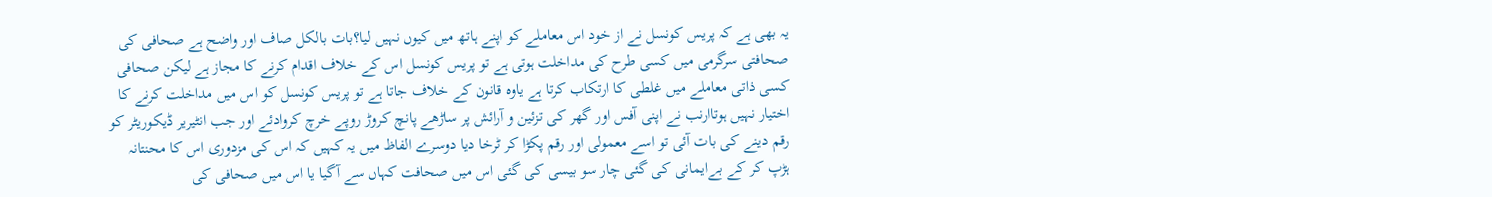یہ بھی ہے کہ پریس کونسل نے از خود اس معاملے کو اپنے ہاتھ میں کیوں نہیں لیا؟بات بالکل صاف اور واضح ہے صحافی کی صحافتی سرگرمی میں کسی طرح کی مداخلت ہوتی ہے تو پریس کونسل اس کے خلاف اقدام کرنے کا مجاز ہے لیکن صحافی کسی ذاتی معاملے میں غلطی کا ارتکاب کرتا ہے یاوہ قانون کے خلاف جاتا ہے تو پریس کونسل کو اس میں مداخلت کرنے کا اختیار نہیں ہوتاارنب نے اپنی آفس اور گھر کی تزئین و آرائش پر ساڑھے پانچ کروڑ روپے خرچ کروادئے اور جب انٹیریر ڈیکوریٹر کو رقم دینے کی بات آئی تو اسے معمولی اور رقم پکڑا کر ٹرخا دیا دوسرے الفاظ میں یہ کہیں کہ اس کی مزدوری اس کا محنتانہ ہڑپ کر کے بےایمانی کی گئی چار سو بیسی کی گئی اس میں صحافت کہاں سے آگیا یا اس میں صحافی کی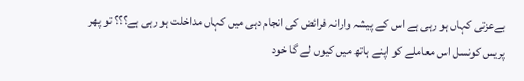بےعزتی کہاں ہو رہی ہے اس کے پیشہ وارانہ فرائض کی انجام دہی میں کہاں مداخلت ہو رہی ہے؟؟؟ تو پھر پریس کونسل اس معاملے کو اپنے ہاتھ میں کیوں لے گا خود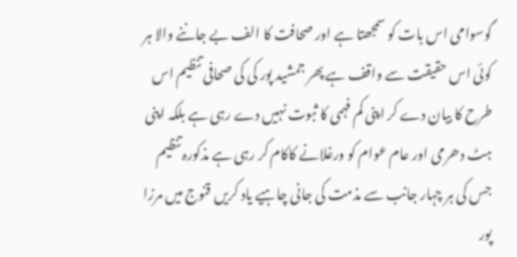گوسوامی اس بات کو سمجھتا ہے اور صحافت کا الف بے جاننے والا ہر کوئی اس حقیقت سے واقف ہے پھر جمشید پور کی کی صحافی تنظیم اس طرح کا بیان دے کر اپنی کم فہمی کا ثبوت نہیں دے رہی ہے بلکہ اپنی ہٹ دھرمی اور عام عوام کو ورغلانے کاکام کر رہی ہے مذکورہ تنظیم جس کی ہر چہار جانب سے مذمت کی جانی چاہیے یاد کریں قنوج میں مرزا پور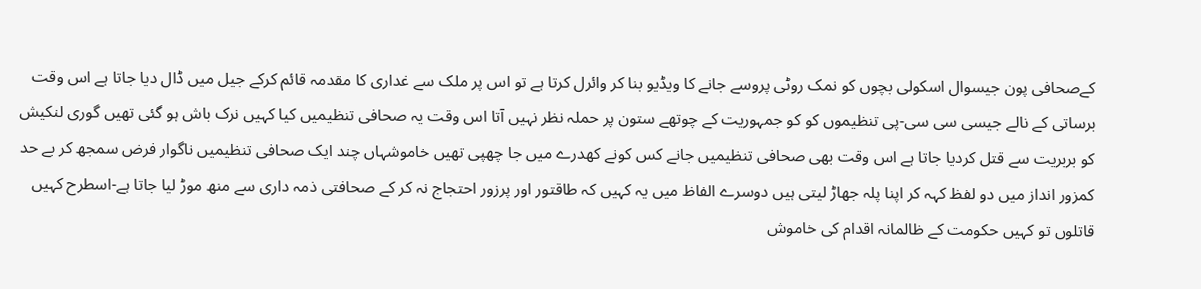کےصحافی پون جیسوال اسکولی بچوں کو نمک روٹی پروسے جانے کا ویڈیو بنا کر وائرل کرتا ہے تو اس پر ملک سے غداری کا مقدمہ قائم کرکے جیل میں ڈال دیا جاتا ہے اس وقت برساتی کے نالے جیسی سی سی-پی تنظیموں کو کو جمہوریت کے چوتھے ستون پر حملہ نظر نہیں آتا اس وقت یہ صحافی تنظیمیں کیا کہیں نرک باش ہو گئی تھیں گوری لنکیش کو بربریت سے قتل کردیا جاتا ہے اس وقت بھی صحافی تنظیمیں جانے کس کونے کھدرے میں جا چھپی تھیں خاموشہاں چند ایک صحافی تنظیمیں ناگوار فرض سمجھ کر بے حد کمزور انداز میں دو لفظ کہہ کر اپنا پلہ جھاڑ لیتی ہیں دوسرے الفاظ میں یہ کہیں کہ طاقتور اور پرزور احتجاج نہ کر کے صحافتی ذمہ داری سے منھ موڑ لیا جاتا ہے-اسطرح کہیں قاتلوں تو کہیں حکومت کے ظالمانہ اقدام کی خاموش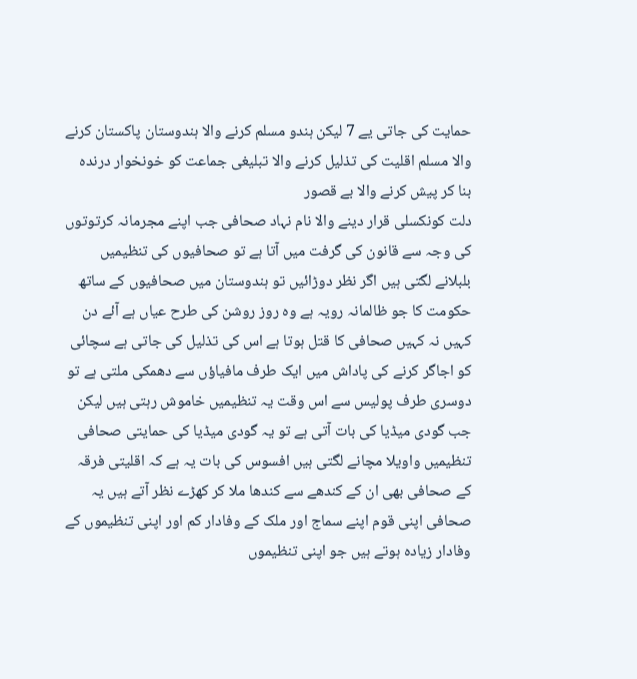حمایت کی جاتی یے 7 لیکن ہندو مسلم کرنے والا ہندوستان پاکستان کرنے والا مسلم اقلیت کی تذلیل کرنے والا تبلیغی جماعت کو خونخوار درندہ بنا کر پیش کرنے والا بے قصور
دلت کونکسلی قرار دینے والا نام نہاد صحافی جب اپنے مجرمانہ کرتوتوں کی وجہ سے قانون کی گرفت میں آتا ہے تو صحافیوں کی تنظیمیں بلبلانے لگتی ہیں اگر نظر دوڑائیں تو ہندوستان میں صحافیوں کے ساتھ حکومت کا جو ظالمانہ رویہ ہے وہ روز روشن کی طرح عیاں ہے آئے دن کہیں نہ کہیں صحافی کا قتل ہوتا ہے اس کی تذلیل کی جاتی ہے سچائی کو اجاگر کرنے کی پاداش میں ایک طرف مافیاؤں سے دھمکی ملتی ہے تو دوسری طرف پولیس سے اس وقت یہ تنظیمیں خاموش رہتی ہیں لیکن جب گودی میڈیا کی بات آتی ہے تو یہ گودی میڈیا کی حمایتی صحافی تنظیمیں واویلا مچانے لگتی ہیں افسوس کی بات یہ ہے کہ اقلیتی فرقہ کے صحافی بھی ان کے کندھے سے کندھا ملا کر کھڑے نظر آتے ہیں یہ صحافی اپنی قوم اپنے سماج اور ملک کے وفادار کم اور اپنی تنظیموں کے وفادار زیادہ ہوتے ہیں جو اپنی تنظیموں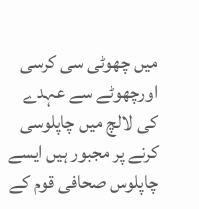میں چھوٹی سی کرسی اورچھوٹے سے عہدے کی لالچ میں چاپلوسی کرنے پر مجبور ہیں ایسے چاپلوس صحافی قوم کے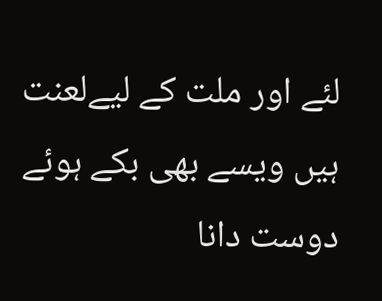لئے اور ملت کے لیےلعنت ہیں ویسے بھی بکے ہوئے دوست دانا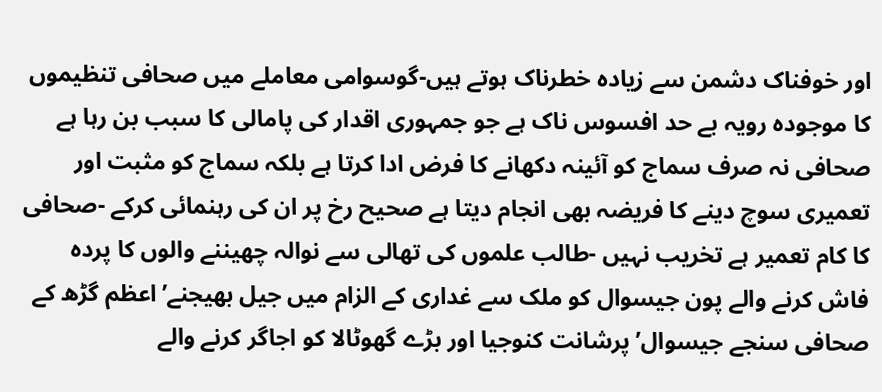اور خوفناک دشمن سے زیادہ خطرناک ہوتے ہیں-گوسوامی معاملے میں صحافی تنظیموں کا موجودہ رویہ بے حد افسوس ناک ہے جو جمہوری اقدار کی پامالی کا سبب بن رہا ہے صحافی نہ صرف سماج کو آئینہ دکھانے کا فرض ادا کرتا ہے بلکہ سماج کو مثبت اور تعمیری سوچ دینے کا فریضہ بھی انجام دیتا ہے صحیح رخ پر ان کی رہنمائی کرکے -صحافی کا کام تعمیر ہے تخریب نہیں -طالب علموں کی تھالی سے نوالہ چھیننے والوں کا پردہ فاش کرنے والے پون جیسوال کو ملک سے غداری کے الزام میں جیل بھیجنے’اعظم گڑھ کے صحافی سنجے جیسوال’ پرشانت کنوجیا اور بڑے گھوٹالا کو اجاگر کرنے والے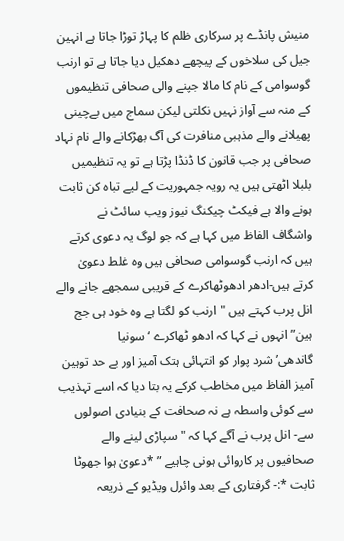منیش پانڈے پر سرکاری ظلم کا پہاڑ توڑا جاتا ہے انہین جیل کی سلاخوں کے پیچھے دھکیل دیا جاتا ہے تو ارنب گوسوامی کے نام کا مالا جپنے والی صحافی تنظیموں کے منہ سے آواز نہیں نکلتی لیکن سماج میں بےچینی پھیلانے والے مذہبی منافرت کی آگ بھڑکانے والے نام نہاد صحافی پر جب قانون کا ڈنڈا پڑتا ہے تو یہ تنظیمیں بلبلا اٹھتی ہیں یہ رویہ جمہوریت کے لیے تباہ کن ثابت ہونے والا ہے فیکٹ چیکنگ نیوز ویب سائٹ نے واشگاف الفاظ میں کہا ہے کہ جو لوگ یہ دعوی کرتے ہیں کہ ارنب گوسوامی صحافی ہیں وہ غلط دعویٰ کرتے ہیں-ادھر ادھوٹھاکرے کے قریبی سمجھے جانے والے انل پرب کہتے ہیں "ارنب کو لگتا ہے وہ خود ہی جج ہین” انہوں نے کہا کہ ادھو ٹھاکرے ‘سونیا گاندھی’شرد پوار کو انتہائی ہتک آمیز اور بے حد توہین آمیز الفاظ میں مخاطب کرکے یہ بتا دیا کہ اسے تہذیب سے کوئی واسطہ ہے نہ صحافت کے بنیادی اصولوں سے- انل پرب نے آگے کہا کہ "سپاڑی لینے والے صحافیوں پر کاروائی ہونی چاہیے ” *دعویٰ ہوا جھوٹا ثابت *:- گرفتاری کے بعد وائرل ویڈیو کے ذریعہ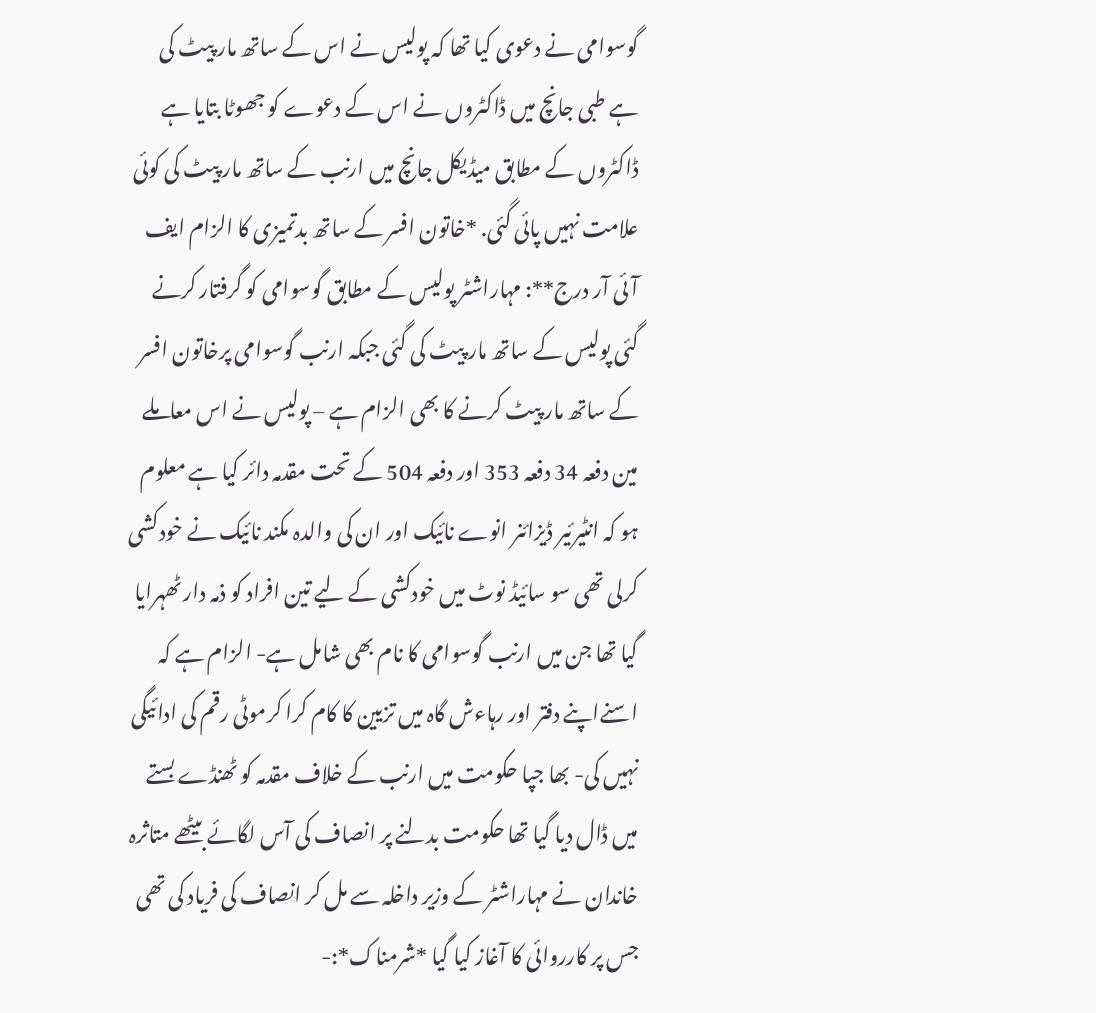گوسوامی نے دعوی کیا تھا کہ پولیس نے اس کے ساتھ مار پیٹ کی ہے طبی جانچ میں ڈاکٹروں نے اس کے دعوے کو جھوٹا بتایا ہے ڈاکٹروں کے مطابق میڈیکل جانچ میں ارنب کے ساتھ مار پیٹ کی کوئی علامت نہیں پائی گئی. *خاتون افسر کے ساتھ بدتمیزی کا الزام ایف آئی آر درج**: مہاراشٹر پولیس کے مطابق گوسوامی کو گرفتار کرنے گئی پولیس کے ساتھ مار پیٹ کی گئی جبکہ ارنب گوسوامی پرخاتون افسر کے ساتھ مار پیٹ کرنے کا بھی الزام ہے – پولیس نے اس معاملے مین دفعہ 34 دفعہ 353 اور دفعہ 504 کے تحت مقدمہ دائر کیا ہے معلوم ہو کہ انٹیرئیر ڈیزائنر انوے نائیک اور ان کی والدہ مکند نائیک نے خودکشی کرلی تھی سو سائیڈ نوٹ میں خودکشی کے لیے تین افراد کو ذمہ دار ٹھہرایا گیا تھا جن میں ارنب گوسوامی کا نام بھی شامل ہے- الزام ہے کہ اسنےاپنے دفتر اور رہاءش گاہ میں تزیین کا کام کرا کرموٹی رقم کی ادائیگی نہیں کی- بھا جپا حکومت میں ارنب کے خلاف مقدمہ کو ٹھنڈے بستے میں ڈال دیا گیا تھا حکومت بدلنے پر انصاف کی آس لگائے بیٹھے متاثرہ خاندان نے مہاراشٹر کے وزیر داخلہ سے مل کر انصاف کی فریاد کی تھی جس پر کارروائی کا آغاز کیا گیا *شرمناک*:-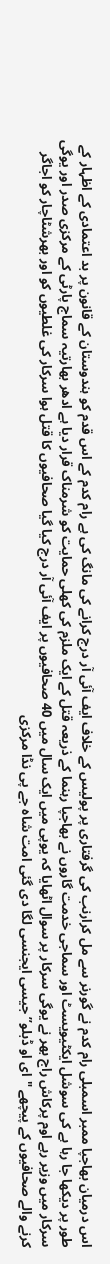اس درمیان بھاجپا ممبر اسمبلی رام کدم نے گورنر سے مل کرارنب کی گرفتاری پر پولیس کے خلاف ایف آئی آر درج کرانے کی مانگ کی ہے رام کدم کے اس قدم کو ہندوستان کے قانون پر بد اعتمادی کے اظہار کے طور پر دیکھا جا رہا ہے کی سوشل ایکٹیویسٹ اور سماجی خدمت گاروں نے بھاجپا رہنما کے ذریعہ قتل کے ایک ملزم کی کھلی حمایت کو شرمناک قرار دیا ہے ادھر بھارتیہ سماج پارٹی کے مرکزی صدر اور یوگی سرکار میں وزیر رہے اوم پرکاش راج بھر نے یوگی سرکار پر سوال اٹھایا کہ یوپی میں ایک سال میں 40 صحافیوں پر ایف آئی آر درج کیا گیا صحافیوں کا قتل ہوا سرکار کی غلطیوں کو اور بھرشٹاچار کو اجاگر کرنے والے صحافیوں کے پیچھے "ای او ڈبلو” جیسی ایجنسی لگا دی گئی امت شاہ جے پی نڈا مرکزی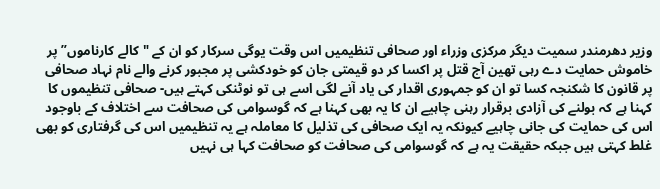وزیر دھرمندر سمیت دیگر مرکزی وزراء اور صحافی تنظیمیں اس وقت یوگی سرکار کو ان کے "کالے کارناموں” پر خاموش حمایت دے رہی تھین آج قتل پر اکسا کر دو قیمتی جان کو خودکشی پر مجبور کرنے والے نام نہاد صحافی پر قانون کا شکنجہ کسا تو ان کو جمہوری اقدار کی یاد آنے لگی اسے ہی تو نوٹنکی کہتے ہیں- صحافی تنظیموں کا کہنا ہے کہ بولنے کی آزادی برقرار رہنی چاہیے ان کا یہ بھی کہنا ہے کہ گوسوامی کی صحافت سے اختلاف کے باوجود اس کی حمایت کی جانی چاہیے کیونکہ یہ ایک صحافی کی تذلیل کا معاملہ ہے یہ تنظیمیں اس کی گرفتاری کو بھی غلط کہتی ہیں جبکہ حقیقت یہ ہے کہ گوسوامی کی صحافت کو صحافت کہا ہی نہیں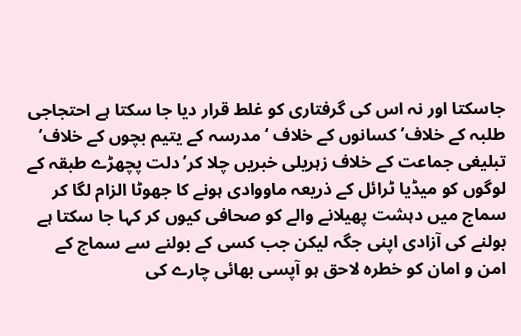جاسکتا اور نہ اس کی گرفتاری کو غلط قرار دیا جا سکتا ہے احتجاجی طلبہ کے خلاف’ کسانوں کے خلاف ‘مدرسہ کے یتیم بچوں کے خلاف’ تبلیغی جماعت کے خلاف زہریلی خبریں چلا کر’دلت پچھڑے طبقہ کے لوگوں کو میڈیا ٹرائل کے ذریعہ ماووادی ہونے کا جھوٹا الزام لگا کر سماج میں دہشت پھیلانے والے کو صحافی کیوں کر کہا جا سکتا ہے بولنے کی آزادی اپنی جگہ لیکن جب کسی کے بولنے سے سماج کے امن و امان کو خطرہ لاحق ہو آپسی بھائی چارے کی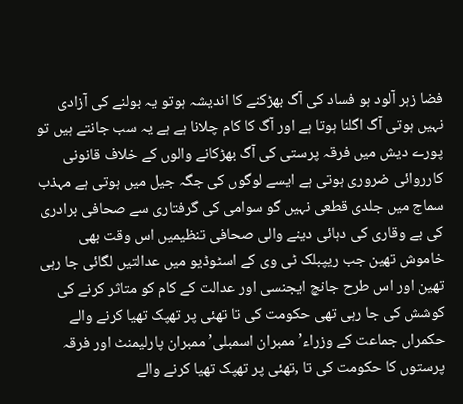فضا زہر آلود ہو فساد کی آگ بھڑکنے کا اندیشہ ہوتو یہ بولنے کی آزادی نہیں ہوتی آگ اگلنا ہوتا ہے اور آگ کا کام چلانا ہے ہے یہ سب جانتے ہیں تو پورے دیش میں فرقہ پرستی کی آگ بھڑکانے والوں کے خلاف قانونی کارروائی ضروری ہوتی ہے ایسے لوگوں کی جگہ جیل میں ہوتی ہے مہذب سماج میں جلدی قطعی نہیں گو سوامی کی گرفتاری سے صحافی برادری کی بے وقاری کی دہائی دینے والی صحافی تنظیمیں اس وقت بھی خاموش تھین جب ریپبلک ٹی وی کے اسٹوڈیو میں عدالتیں لگائی جا رہی تھین اور اس طرح جانچ ایجنسی اور عدالت کے کام کو متاثر کرنے کی کوشش کی جا رہی تھی حکومت کی تا تھئی پر تھپک تھیا کرنے والے حکمراں جماعت کے وزراء’ ممبران اسمبلی’ ممبران پارلیمنٹ اور فرقہ پرستوں کا حکومت کی تا ,تھئی پر تھپک تھیا کرنے والے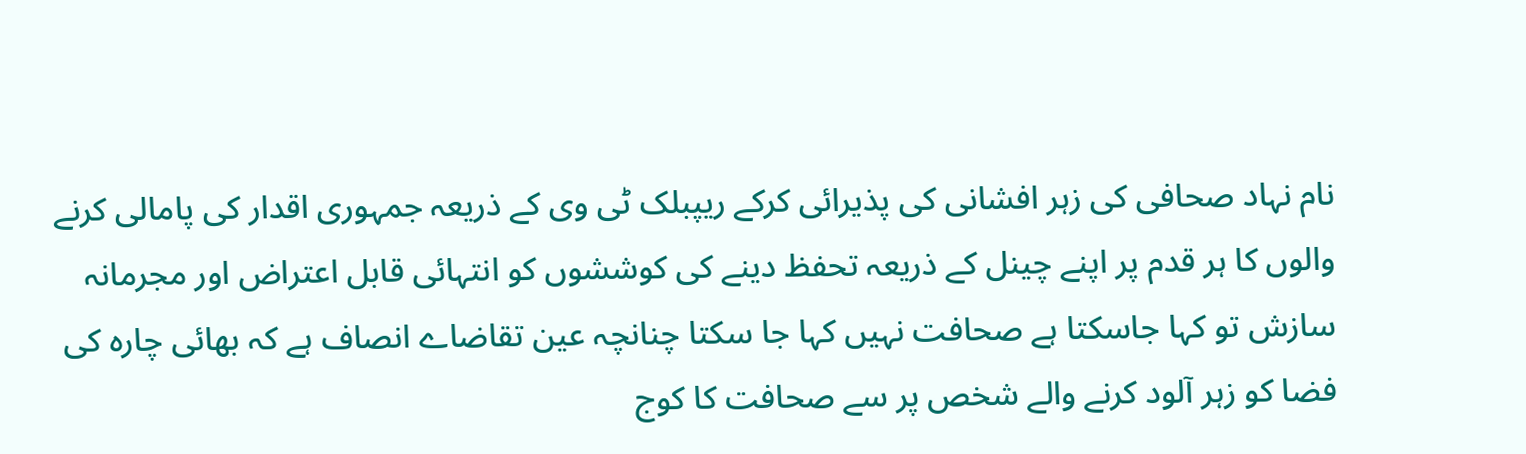نام نہاد صحافی کی زہر افشانی کی پذیرائی کرکے ریپبلک ٹی وی کے ذریعہ جمہوری اقدار کی پامالی کرنے والوں کا ہر قدم پر اپنے چینل کے ذریعہ تحفظ دینے کی کوششوں کو انتہائی قابل اعتراض اور مجرمانہ سازش تو کہا جاسکتا ہے صحافت نہیں کہا جا سکتا چنانچہ عین تقاضاے انصاف ہے کہ بھائی چارہ کی فضا کو زہر آلود کرنے والے شخص پر سے صحافت کا کوج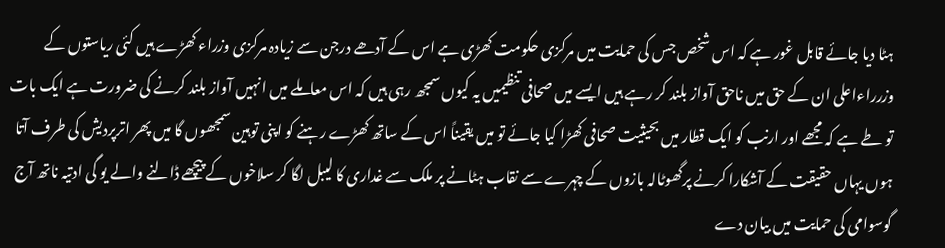ہٹا دیا جائے قابل غور ہے کہ اس شخص جس کی حمایت میں مرکزی حکومت کھڑی ہے اس کے آدھے درجن سے زیادہ مرکزی وزراء کھڑے ہیں کئی ریاستوں کے وزرراءاعلی ان کے حق میں ناحق آواز بلند کر رہے ہیں ایسے میں صحافی تنظیمیں یہ کیوں سمجھ رہی ہیں کہ اس معاملے میں انہیں آواز بلند کرنے کی ضرورت ہے ایک بات تو طے ہے کہ مجھے اور ارنب کو ایک قطار میں بحیثیت صحافی کھڑا کیا جائے تو میں یقیناً اس کے ساتھ کھڑے رہنے کو اپنی توہین سمجھوں گا میں پھر اترپردیش کی طرف آتا ہوں یہاں حقیقت کے آشکارا کرنے پرگھوٹالہ بازوں کے چہرے سے نقاب ہٹانے پر ملک سے غداری کا لیبل لگا کر سلاخوں کے پیچھے ڈالنے والے یو گی ادتیہ ناتھ آج گوسوامی کی حمایت میں بیان دے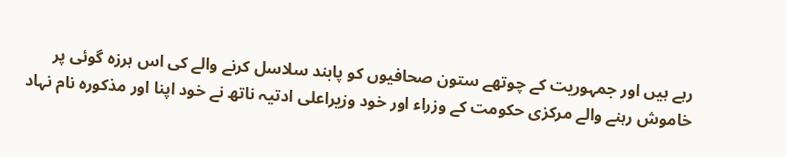رہے ہیں اور جمہوریت کے چوتھے ستون صحافیوں کو پابند سلاسل کرنے والے کی اس ہرزہ گوئی پر خاموش رہنے والے مرکزی حکومت کے وزراء اور خود وزیراعلی ادتیہ ناتھ نے خود اپنا اور مذکورہ نام نہاد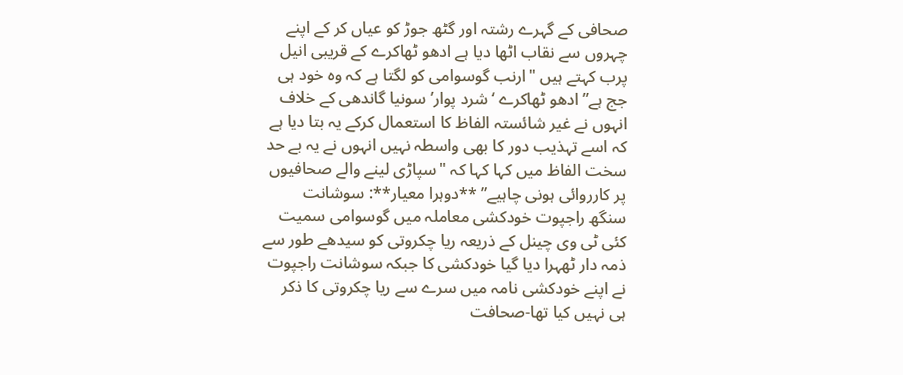صحافی کے گہرے رشتہ اور گٹھ جوڑ کو عیاں کر کے اپنے چہروں سے نقاب اٹھا دیا ہے ادھو ٹھاکرے کے قریبی انیل پرب کہتے ہیں "ارنب گوسوامی کو لگتا ہے کہ وہ خود ہی جج ہے” ادھو ٹھاکرے ‘شرد پوار’سونیا گاندھی کے خلاف انہوں نے غیر شائستہ الفاظ کا استعمال کرکے یہ بتا دیا ہے کہ اسے تہذیب دور کا بھی واسطہ نہیں انہوں نے یہ بے حد سخت الفاظ میں کہا کہا کہ "سپاڑی لینے والے صحافیوں پر کارروائی ہونی چاہیے” **دوہرا معیار**: سوشانت سنگھ راجپوت خودکشی معاملہ میں گوسوامی سمیت کئی ٹی وی چینل کے ذریعہ ریا چکروتی کو سیدھے طور سے ذمہ دار ٹھہرا دیا گیا خودکشی کا جبکہ سوشانت راجپوت نے اپنے خودکشی نامہ میں سرے سے ریا چکروتی کا ذکر ہی نہیں کیا تھا-صحافت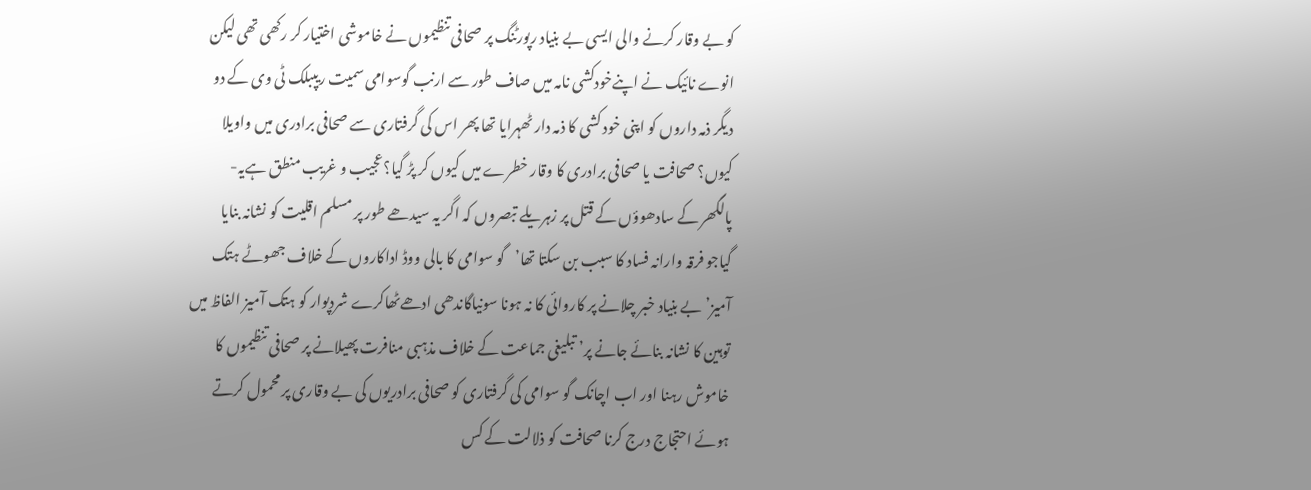کو بے وقار کرنے والی ایسی بے بنیاد رپورٹنگ پر صحافی تنظیموں نے خاموشی اختیار کر رکھی تھی لیکن انوے نائیک نے اپنےخودکشی نامہ میں صاف طور سے ارنب گوسوامی سمیت ریپبلک ٹی وی کے دو دیگر ذمہ داروں کو اپنی خود کشی کا ذمہ دار ٹھہرایا تھا پھر اس کی گرفتاری سے صحافی برادری میں واویلا کیوں؟ صحافت یا صحافی برادری کا وقار خطرے میں کیوں کر پڑ گیا؟عجیب و غریب منطق ہےیہ- پالگھر کے سادھوؤں کے قتل پر زہریلے تبصروں کہ اگر یہ سیدھے طور پر مسلم اقلیت کو نشانہ بنایا گیاجو فرقہ وارانہ فساد کا سبب بن سکتا تھا’گو سوامی کا بالی ووڈ اداکاروں کے خلاف جھوٹے ہتک آمیز’ بے بنیاد خبر چلانے پر کاروائی کا نہ ہونا سونیاگاندھی ادھےٹھاکرے شردپوار کو ہتک آمیز الفاظ میں توہین کا نشانہ بنائے جانے پر’ تبلیغی جماعت کے خلاف مذہبی منافرت پھیلانے پر صحافی تنظیموں کا خاموش رہنا اور اب اچانک گو سوامی کی گرفتاری کو صحافی برادریوں کی بے وقاری پر محمول کرتے ہوئے احتجاج درج کرنا صحافت کو ذلالت کے کس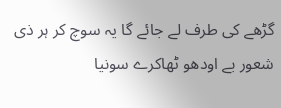گڑھے کی طرف لے جائے گا یہ سوچ کر ہر ذی شعور بے اودھو ٹھاکرے سونیا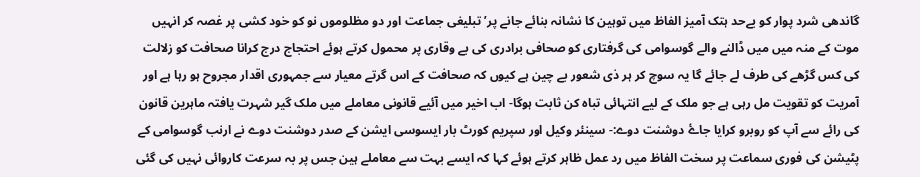گاندھی شرد پوار کو بےحد ہتک آمیز الفاظ میں توہین کا نشانہ بنائے جانے پر’ تبلیغی جماعت اور دو مظلوموں نو کو خود کشی پر غصہ کر انہیں موت کے منہ میں میں ڈالنے والے گوسوامی کی گرفتاری کو صحافی برادری کی بے وقاری پر محمول کرتے ہوئے احتجاج درج کرانا صحافت کو زلالت کی کس گڑھے کی طرف لے جائے گا یہ سوچ کر ہر ذی شعور بے چین ہے کیوں کہ صحافت کے اس گرتے معیار سے جمہوری اقدار مجروح ہو رہا ہے اور آمریت کو تقویت مل رہی ہے جو ملک کے لیے انتہائی تباہ کن ثابت ہوگا- اب اخیر میں آئیے قانونی معاملے میں ملک گیر شہرت یافتہ ماہرین قانون کی رائے سے آپ کو روبرو کرایا جاۓ دوشنت دوے:- سینئر وکیل اور سپریم کورٹ بار ایسوسی ایشن کے صدر دوشنت دوے نے ارنب گوسوامی کے پٹیشن کی فوری سماعت پر سخت الفاظ میں رد عمل ظاہر کرتے ہوئے کہا کہ ایسے بہت سے معاملے ہین جس پر بہ سرعت کاروائی نہیں کی گئی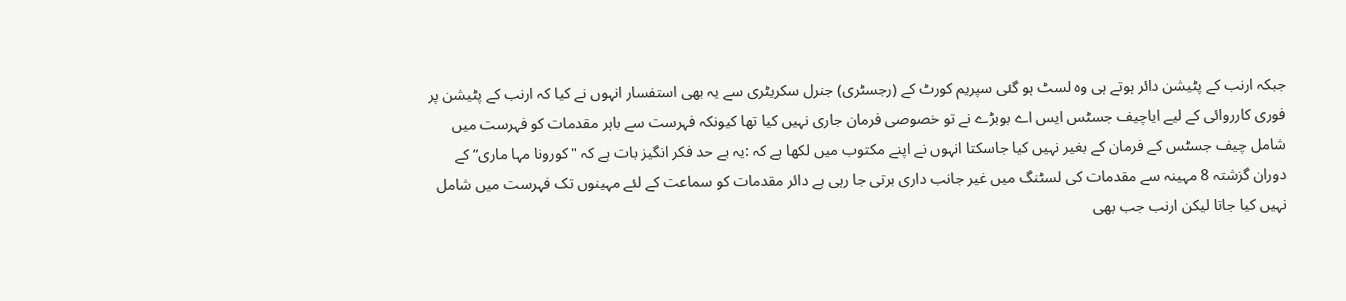جبکہ ارنب کے پٹیشن دائر ہوتے ہی وہ لسٹ ہو گئی سپریم کورٹ کے (رجسٹری) جنرل سکریٹری سے یہ بھی استفسار انہوں نے کیا کہ ارنب کے پٹیشن پر فوری کارروائی کے لیے ایاچیف جسٹس ایس اے بوبڑے نے تو خصوصی فرمان جاری نہیں کیا تھا کیونکہ فہرست سے باہر مقدمات کو فہرست میں شامل چیف جسٹس کے فرمان کے بغیر نہیں کیا جاسکتا انہوں نے اپنے مکتوب میں لکھا ہے کہ :یہ بے حد فکر انگیز بات ہے کہ "کورونا مہا ماری” کے دوران گزشتہ 8 مہینہ سے مقدمات کی لسٹنگ میں غیر جانب داری برتی جا رہی ہے دائر مقدمات کو سماعت کے لئے مہینوں تک فہرست میں شامل نہیں کیا جاتا لیکن ارنب جب بھی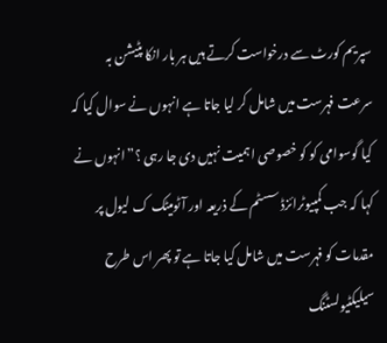سپریم کورٹ سے درخواست کرتے ہیں ہر بار انکا پٹیشن بہ سرعت فہرست میں شامل کر لیا جاتا ہے انہوں نے سوال کیا کہ کیا گوسوامی کو کو خصوصی اہمیت نہیں دی جا رہی ؟”انہوں نے کہا کہ جب کمپیوٹرائزڈ سسٹم کے ذریعہ اور آٹومیٹک ک لیول پر مقدمات کو فہرست میں شامل کیا جاتا ہے تو پھر اس طرح سیلیکٹیولسٹنگ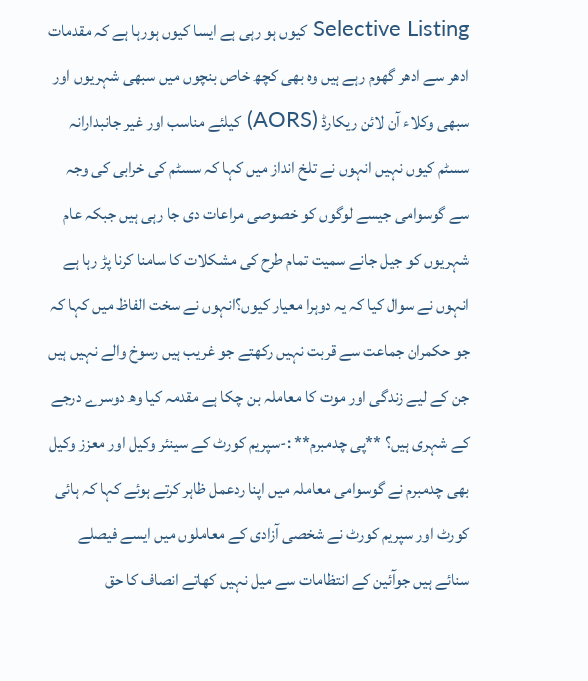Selective Listing کیوں ہو رہی ہے ایسا کیوں ہورہا ہے کہ مقدمات ادھر سے ادھر گھوم رہے ہیں وہ بھی کچھ خاص بنچوں میں سبھی شہریوں اور سبھی وکلاء آن لائن ریکارڈ (AORS) کیلئے مناسب اور غیر جانبدارانہ سسٹم کیوں نہیں انہوں نے تلخ انداز میں کہا کہ سسٹم کی خرابی کی وجہ سے گوسوامی جیسے لوگوں کو خصوصی مراعات دی جا رہی ہیں جبکہ عام شہریوں کو جیل جانے سمیت تمام طرح کی مشکلات کا سامنا کرنا پڑ رہا ہے انہوں نے سوال کیا کہ یہ دوہرا معیار کیوں؟انہوں نے سخت الفاظ میں کہا کہ جو حکمران جماعت سے قربت نہیں رکھتے جو غریب ہیں رسوخ والے نہیں ہیں جن کے لیے زندگی اور موت کا معاملہ بن چکا ہے مقدمہ کیا وھ دوسرے درجے کے شہری ہیں؟ **پی چدمبرم** :-سپریم کورٹ کے سینئر وکیل اور معزز وکیل بھی چدمبرم نے گوسوامی معاملہ میں اپنا ردعمل ظاہر کرتے ہوئے کہا کہ ہائی کورٹ اور سپریم کورٹ نے شخصی آزادی کے معاملوں میں ایسے فیصلے سنائے ہیں جوآئین کے انتظامات سے میل نہیں کھاتے انصاف کا حق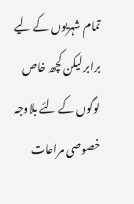تمام شہریوں کے لیے برابر لیکن کچھ خاص لوگوں کے لئے بلاوجہ خصوصی مراعات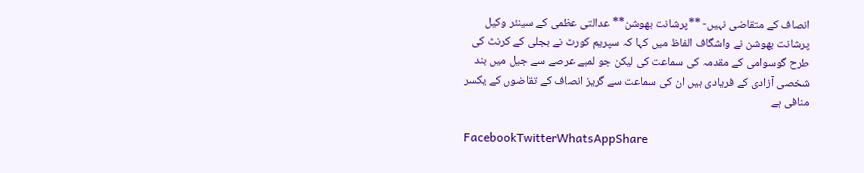انصاف کے متقاضی نہیں- **پرشانت بھوشن** عدالتی عظمی کے سینئر وکیل پرشانت بھوشن نے واشگاف الفاظ میں کہا کہ سپریم کورٹ نے بجلی کے کرنٹ کی طرح گوسوامی کے مقدمہ کی سماعت کی لیکن جو لمبے عرصے سے جیل میں بند شخصی آزادی کے فریادی ہیں ان کی سماعت سے گریز انصاف کے تقاضوں کے یکسر منافی ہے

FacebookTwitterWhatsAppShare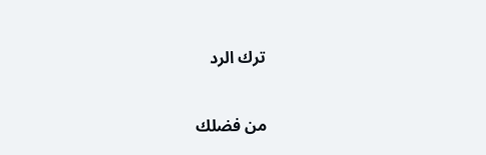ترك الرد

من فضلك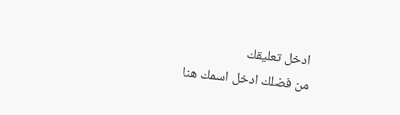ادخل تعليقك
من فضلك ادخل اسمك هنا